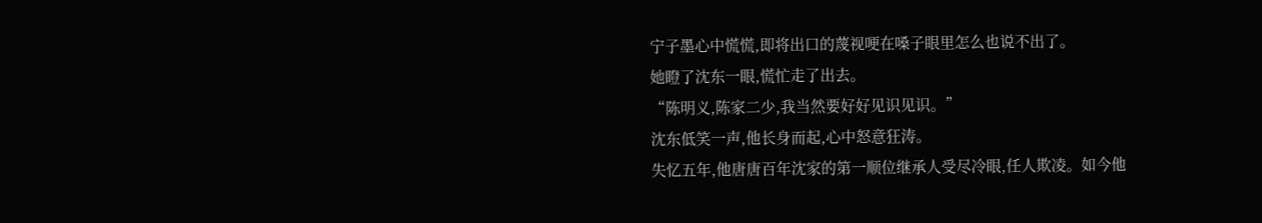宁子墨心中慌慌,即将出口的蔑视哽在嗓子眼里怎么也说不出了。
她瞪了沈东一眼,慌忙走了出去。
“陈明义,陈家二少,我当然要好好见识见识。”
沈东低笑一声,他长身而起,心中怒意狂涛。
失忆五年,他唐唐百年沈家的第一顺位继承人受尽冷眼,任人欺凌。如今他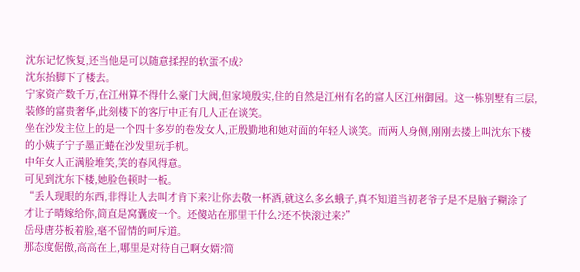沈东记忆恢复,还当他是可以随意揉捏的软蛋不成?
沈东抬脚下了楼去。
宁家资产数千万,在江州算不得什么豪门大阀,但家境殷实,住的自然是江州有名的富人区江州御园。这一栋别墅有三层,装修的富贵奢华,此刻楼下的客厅中正有几人正在谈笑。
坐在沙发主位上的是一个四十多岁的卷发女人,正殷勤地和她对面的年轻人谈笑。而两人身侧,刚刚去搂上叫沈东下楼的小姨子宁子墨正蜷在沙发里玩手机。
中年女人正满脸堆笑,笑的春风得意。
可见到沈东下楼,她脸色顿时一板。
“丢人现眼的东西,非得让人去叫才肯下来?让你去敬一杯酒,就这么多幺蛾子,真不知道当初老爷子是不是脑子糊涂了才让子晴嫁给你,简直是窝囊废一个。还傻站在那里干什么?还不快滚过来?”
岳母唐芬板着脸,毫不留情的呵斥道。
那态度倨傲,高高在上,哪里是对待自己啊女婿?简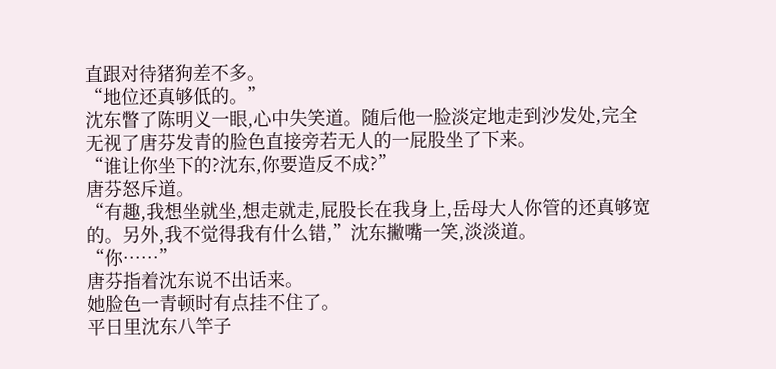直跟对待猪狗差不多。
“地位还真够低的。”
沈东瞥了陈明义一眼,心中失笑道。随后他一脸淡定地走到沙发处,完全无视了唐芬发青的脸色直接旁若无人的一屁股坐了下来。
“谁让你坐下的?沈东,你要造反不成?”
唐芬怒斥道。
“有趣,我想坐就坐,想走就走,屁股长在我身上,岳母大人你管的还真够宽的。另外,我不觉得我有什么错,”沈东撇嘴一笑,淡淡道。
“你……”
唐芬指着沈东说不出话来。
她脸色一青顿时有点挂不住了。
平日里沈东八竿子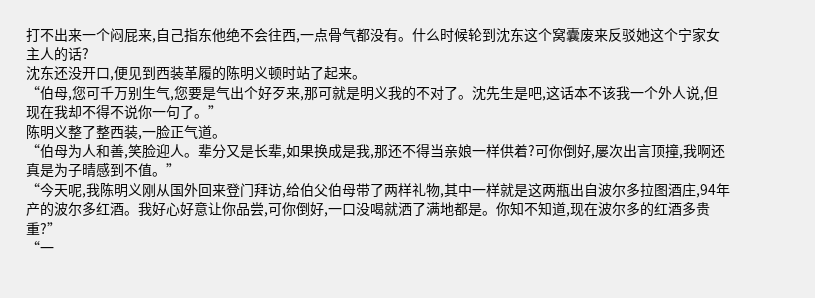打不出来一个闷屁来,自己指东他绝不会往西,一点骨气都没有。什么时候轮到沈东这个窝囊废来反驳她这个宁家女主人的话?
沈东还没开口,便见到西装革履的陈明义顿时站了起来。
“伯母,您可千万别生气,您要是气出个好歹来,那可就是明义我的不对了。沈先生是吧,这话本不该我一个外人说,但现在我却不得不说你一句了。”
陈明义整了整西装,一脸正气道。
“伯母为人和善,笑脸迎人。辈分又是长辈,如果换成是我,那还不得当亲娘一样供着?可你倒好,屡次出言顶撞,我啊还真是为子晴感到不值。”
“今天呢,我陈明义刚从国外回来登门拜访,给伯父伯母带了两样礼物,其中一样就是这两瓶出自波尔多拉图酒庄,94年产的波尔多红酒。我好心好意让你品尝,可你倒好,一口没喝就洒了满地都是。你知不知道,现在波尔多的红酒多贵重?”
“一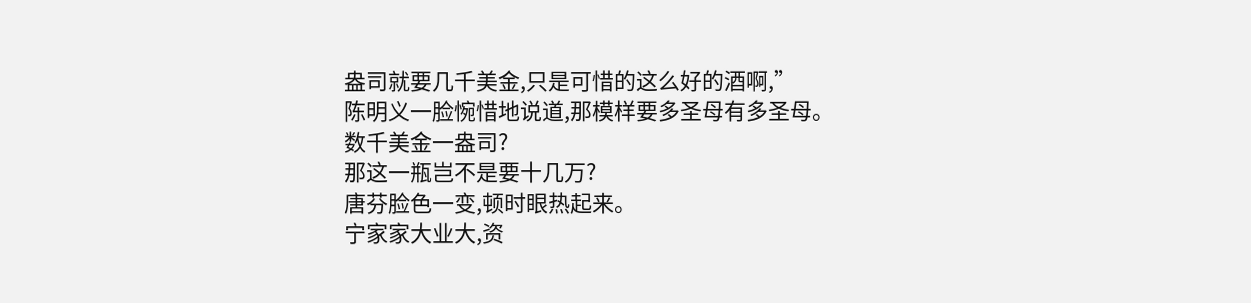盎司就要几千美金,只是可惜的这么好的酒啊,”
陈明义一脸惋惜地说道,那模样要多圣母有多圣母。
数千美金一盎司?
那这一瓶岂不是要十几万?
唐芬脸色一变,顿时眼热起来。
宁家家大业大,资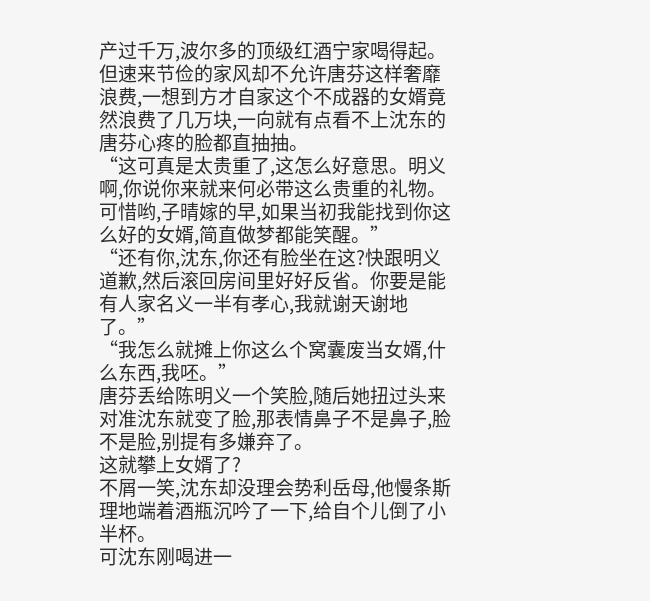产过千万,波尔多的顶级红酒宁家喝得起。
但速来节俭的家风却不允许唐芬这样奢靡浪费,一想到方才自家这个不成器的女婿竟然浪费了几万块,一向就有点看不上沈东的唐芬心疼的脸都直抽抽。
“这可真是太贵重了,这怎么好意思。明义啊,你说你来就来何必带这么贵重的礼物。可惜哟,子晴嫁的早,如果当初我能找到你这么好的女婿,简直做梦都能笑醒。”
“还有你,沈东,你还有脸坐在这?快跟明义道歉,然后滚回房间里好好反省。你要是能有人家名义一半有孝心,我就谢天谢地了。”
“我怎么就摊上你这么个窝囊废当女婿,什么东西,我呸。”
唐芬丢给陈明义一个笑脸,随后她扭过头来对准沈东就变了脸,那表情鼻子不是鼻子,脸不是脸,别提有多嫌弃了。
这就攀上女婿了?
不屑一笑,沈东却没理会势利岳母,他慢条斯理地端着酒瓶沉吟了一下,给自个儿倒了小半杯。
可沈东刚喝进一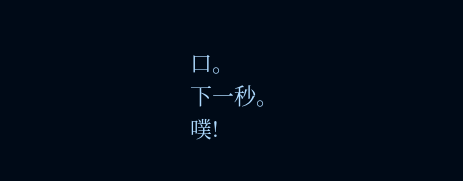口。
下一秒。
噗!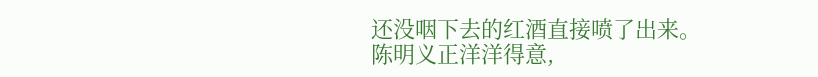还没咽下去的红酒直接喷了出来。
陈明义正洋洋得意,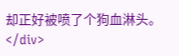却正好被喷了个狗血淋头。</div>